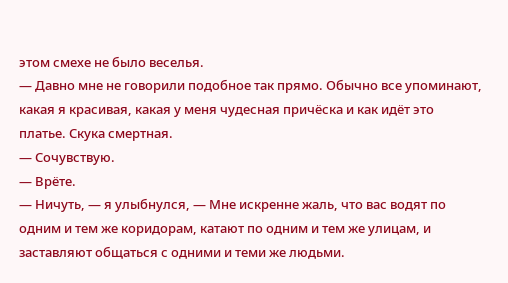этом смехе не было веселья.
— Давно мне не говорили подобное так прямо. Обычно все упоминают, какая я красивая, какая у меня чудесная причёска и как идёт это платье. Скука смертная.
— Сочувствую.
— Врёте.
— Ничуть, — я улыбнулся, — Мне искренне жаль, что вас водят по одним и тем же коридорам, катают по одним и тем же улицам, и заставляют общаться с одними и теми же людьми.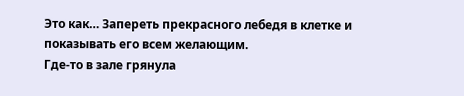Это как… Запереть прекрасного лебедя в клетке и показывать его всем желающим.
Где-то в зале грянула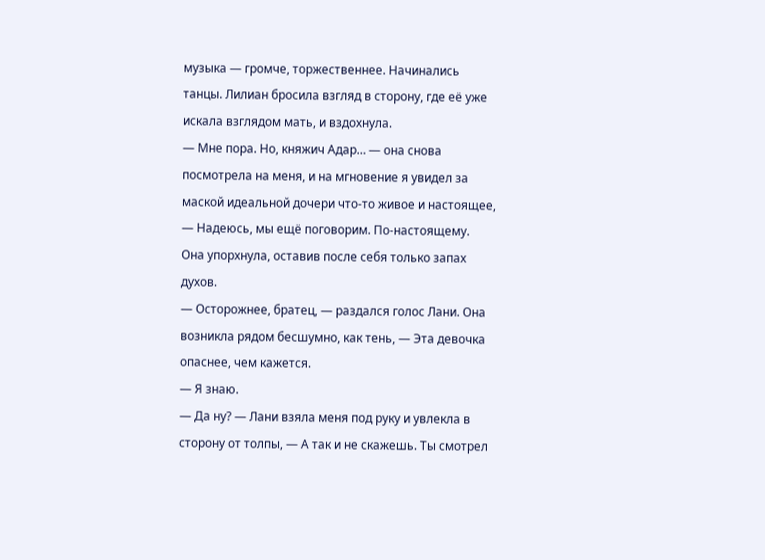музыка — громче, торжественнее. Начинались танцы. Лилиан бросила взгляд в сторону, где её уже искала взглядом мать, и вздохнула.
— Мне пора. Но, княжич Адар… — она снова посмотрела на меня, и на мгновение я увидел за маской идеальной дочери что-то живое и настоящее, — Надеюсь, мы ещё поговорим. По-настоящему.
Она упорхнула, оставив после себя только запах духов.
— Осторожнее, братец, — раздался голос Лани. Она возникла рядом бесшумно, как тень, — Эта девочка опаснее, чем кажется.
— Я знаю.
— Да ну? — Лани взяла меня под руку и увлекла в сторону от толпы, — А так и не скажешь. Ты смотрел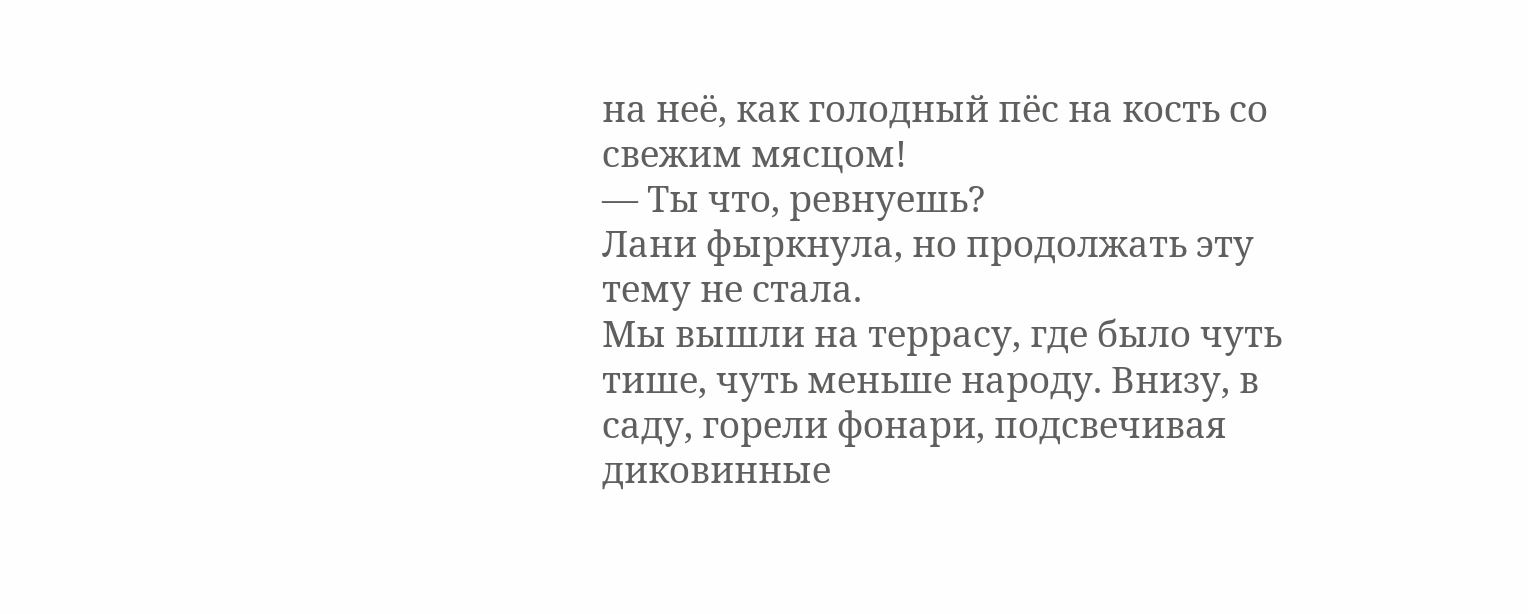на неё, как голодный пёс на кость со свежим мясцом!
— Ты что, ревнуешь?
Лани фыркнула, но продолжать эту тему не стала.
Мы вышли на террасу, где было чуть тише, чуть меньше народу. Внизу, в саду, горели фонари, подсвечивая диковинные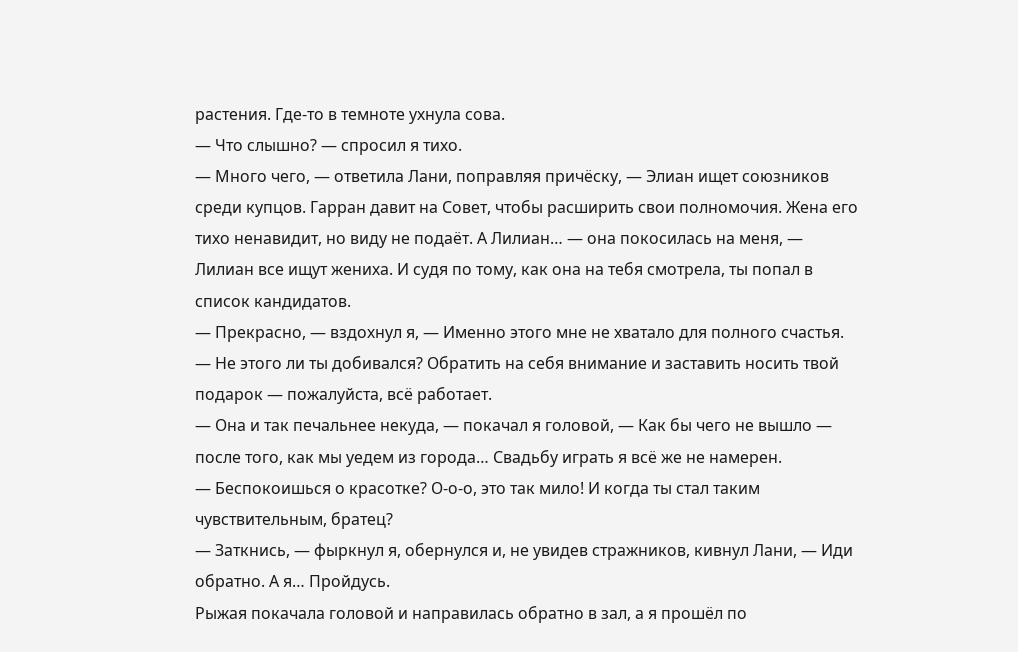растения. Где-то в темноте ухнула сова.
— Что слышно? — спросил я тихо.
— Много чего, — ответила Лани, поправляя причёску, — Элиан ищет союзников среди купцов. Гарран давит на Совет, чтобы расширить свои полномочия. Жена его тихо ненавидит, но виду не подаёт. А Лилиан… — она покосилась на меня, — Лилиан все ищут жениха. И судя по тому, как она на тебя смотрела, ты попал в список кандидатов.
— Прекрасно, — вздохнул я, — Именно этого мне не хватало для полного счастья.
— Не этого ли ты добивался? Обратить на себя внимание и заставить носить твой подарок — пожалуйста, всё работает.
— Она и так печальнее некуда, — покачал я головой, — Как бы чего не вышло — после того, как мы уедем из города… Свадьбу играть я всё же не намерен.
— Беспокоишься о красотке? О-о-о, это так мило! И когда ты стал таким чувствительным, братец?
— Заткнись, — фыркнул я, обернулся и, не увидев стражников, кивнул Лани, — Иди обратно. А я… Пройдусь.
Рыжая покачала головой и направилась обратно в зал, а я прошёл по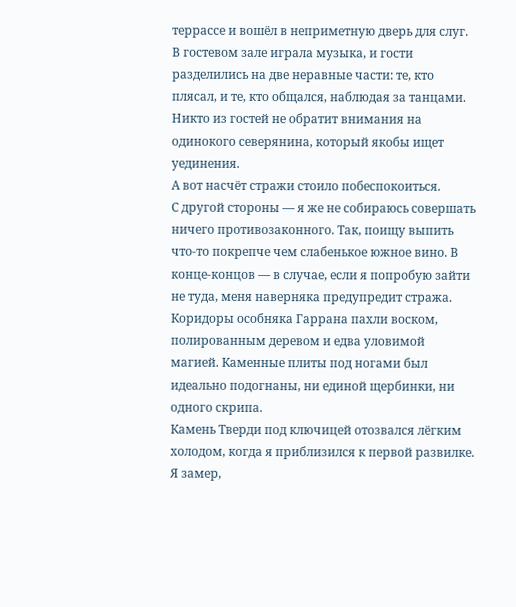террассе и вошёл в неприметную дверь для слуг.
В гостевом зале играла музыка, и гости разделились на две неравные части: те, кто плясал, и те, кто общался, наблюдая за танцами. Никто из гостей не обратит внимания на одинокого северянина, который якобы ищет уединения.
А вот насчёт стражи стоило побеспокоиться.
С другой стороны — я же не собираюсь совершать ничего противозаконного. Так, поищу выпить что-то покрепче чем слабенькое южное вино. В конце-концов — в случае, если я попробую зайти не туда, меня наверняка предупредит стража.
Коридоры особняка Гаррана пахли воском, полированным деревом и едва уловимой магией. Каменные плиты под ногами был идеально подогнаны, ни единой щербинки, ни одного скрипа.
Камень Тверди под ключицей отозвался лёгким холодом, когда я приблизился к первой развилке. Я замер,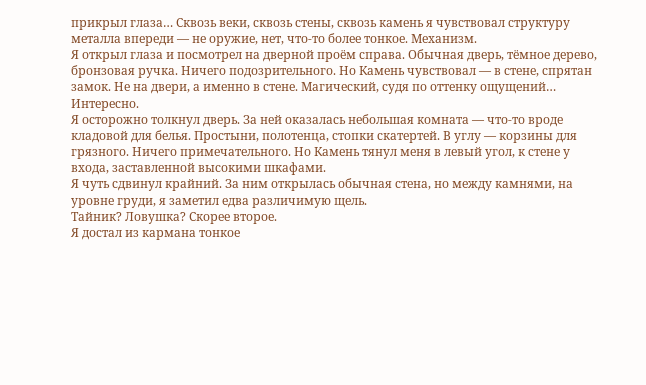прикрыл глаза… Сквозь веки, сквозь стены, сквозь камень я чувствовал структуру металла впереди — не оружие, нет, что-то более тонкое. Механизм.
Я открыл глаза и посмотрел на дверной проём справа. Обычная дверь, тёмное дерево, бронзовая ручка. Ничего подозрительного. Но Камень чувствовал — в стене, спрятан замок. Не на двери, а именно в стене. Магический, судя по оттенку ощущений…
Интересно.
Я осторожно толкнул дверь. За ней оказалась небольшая комната — что-то вроде кладовой для белья. Простыни, полотенца, стопки скатертей. В углу — корзины для грязного. Ничего примечательного. Но Камень тянул меня в левый угол, к стене у входа, заставленной высокими шкафами.
Я чуть сдвинул крайний. За ним открылась обычная стена, но между камнями, на уровне груди, я заметил едва различимую щель.
Тайник? Ловушка? Скорее второе.
Я достал из кармана тонкое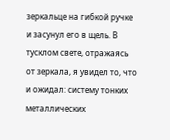зеркальце на гибкой ручке и засунул его в щель. В тусклом свете, отражаясь от зеркала, я увидел то, что и ожидал: систему тонких металлических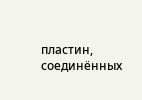пластин, соединённых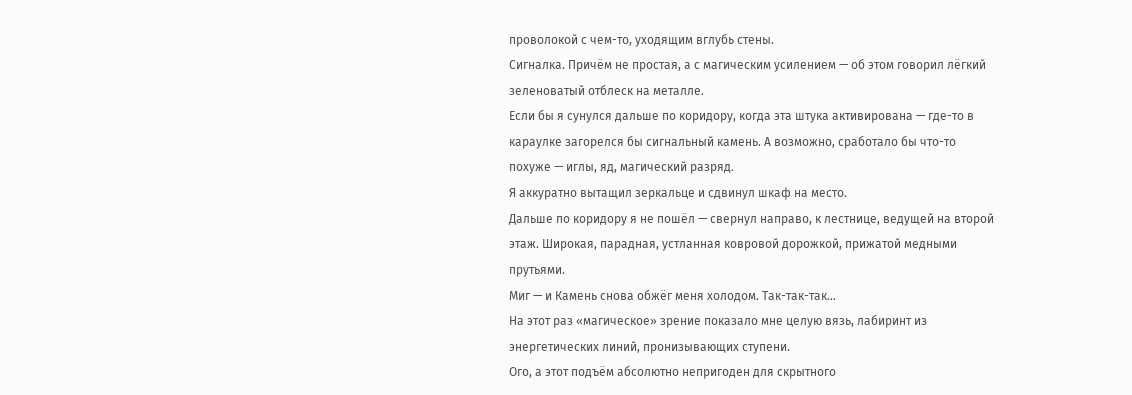проволокой с чем-то, уходящим вглубь стены.
Сигналка. Причём не простая, а с магическим усилением — об этом говорил лёгкий зеленоватый отблеск на металле.
Если бы я сунулся дальше по коридору, когда эта штука активирована — где-то в караулке загорелся бы сигнальный камень. А возможно, сработало бы что-то похуже — иглы, яд, магический разряд.
Я аккуратно вытащил зеркальце и сдвинул шкаф на место.
Дальше по коридору я не пошёл — свернул направо, к лестнице, ведущей на второй этаж. Широкая, парадная, устланная ковровой дорожкой, прижатой медными прутьями.
Миг — и Камень снова обжёг меня холодом. Так-так-так…
На этот раз «магическое» зрение показало мне целую вязь, лабиринт из энергетических линий, пронизывающих ступени.
Ого, а этот подъём абсолютно непригоден для скрытного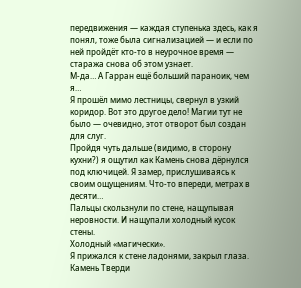передвижения — каждая ступенька здесь, как я понял, тоже была сигнализацией — и если по ней пройдёт кто-то в неурочное время — стаража снова об этом узнает.
М-да… А Гарран ещё больший параноик, чем я…
Я прошёл мимо лестницы, свернул в узкий коридор. Вот это другое дело! Магии тут не было — очевидно, этот отворот был создан для слуг.
Пройдя чуть дальше (видимо, в сторону кухни?) я ощутил как Камень снова дёрнулся под ключицей. Я замер, прислушиваясь к своим ощущениям. Что-то впереди, метрах в десяти…
Пальцы скользнули по стене, нащупывая неровности. И нащупали холодный кусок стены.
Холодный «магически».
Я прижался к стене ладонями, закрыл глаза. Камень Тверди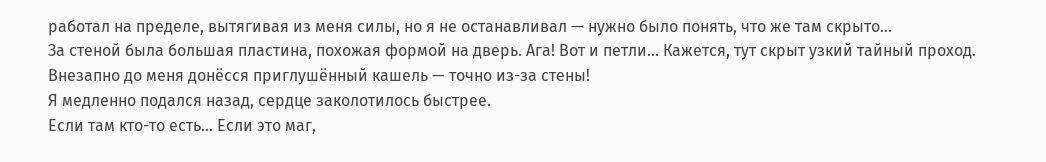работал на пределе, вытягивая из меня силы, но я не останавливал — нужно было понять, что же там скрыто…
За стеной была большая пластина, похожая формой на дверь. Ага! Вот и петли… Кажется, тут скрыт узкий тайный проход.
Внезапно до меня донёсся приглушённый кашель — точно из-за стены!
Я медленно подался назад, сердце заколотилось быстрее.
Если там кто-то есть… Если это маг,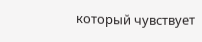который чувствует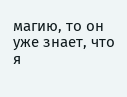магию, то он уже знает, что я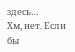здесь…
Хм, нет. Если бы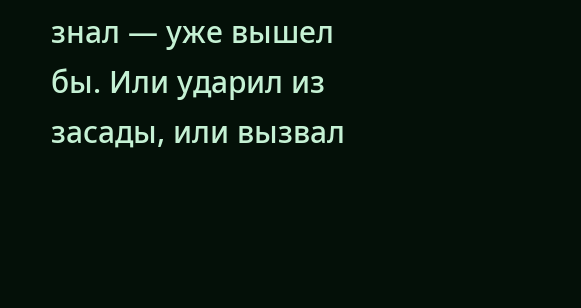знал — уже вышел бы. Или ударил из засады, или вызвал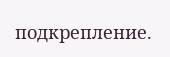подкрепление.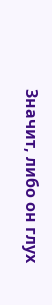Значит, либо он глух